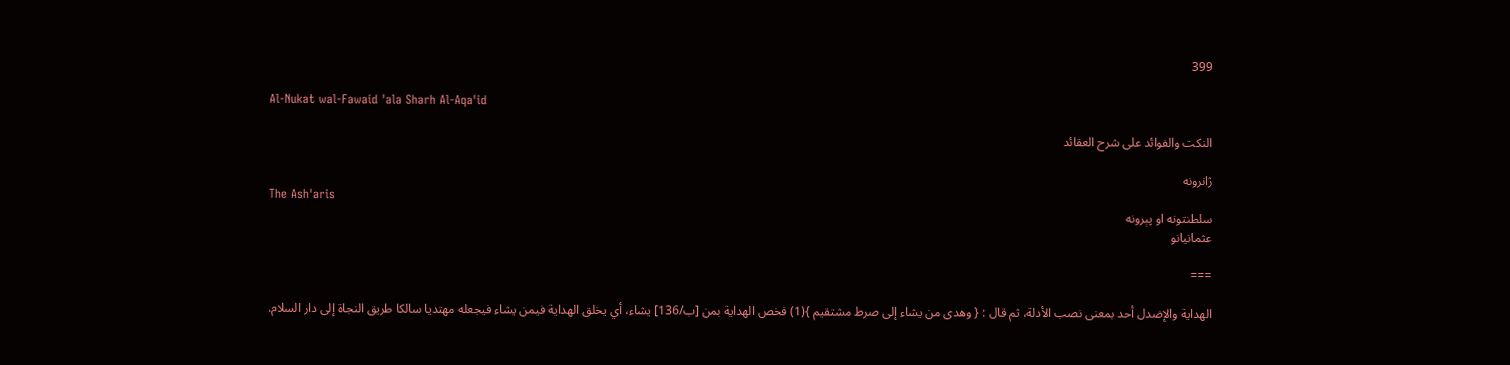399

Al-Nukat wal-Fawaid 'ala Sharh Al-Aqa'id

النكت والفوائد على شرح العقائد

ژانرونه
The Ash'aris
سلطنتونه او پېرونه
عثمانيانو

===

الهداية والإضدل أحد بمعنى نصب الأدلة، ثم قال : { وهدى من يشاء إلى صرط مشتقيم }(1) فخص الهداية بمن [ب/136] يشاء، أي يخلق الهداية فيمن يشاء فيجعله مهتديا سالكا طريق النجاة إلى دار السلام.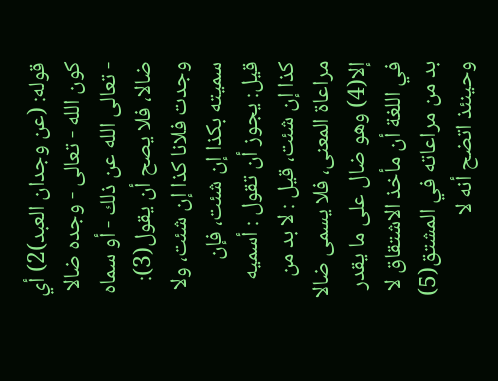قوله: (عن وجدان العبد)2) أي كون الله - تعالى - وجده ضالا - تعالى الله عن ذلك - أو سماه ضالا، فلا يصح أن يقول(3): وجدت فلانا كذا إن شئت، ولا سميته بكذا إن شئت، فإن قيل: يجوز أن تقول : أسميه كذا إن شئت، قيل : لا بد من مراعاة المعنى، فلا يسمى ضالا إلا(4) وهو ضال على ما يقدر في اللغة أن مأخذ الاشتقاق لا بد من مراعاته في المشتق(5) وحينئذ اتضح أنه لا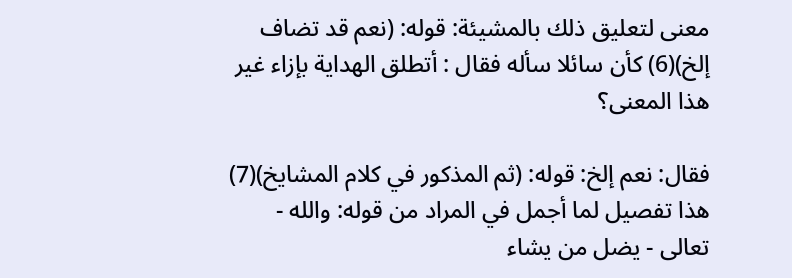معنى لتعليق ذلك بالمشيئة: قوله: (نعم قد تضاف إلخ)(6) كأن سائلا سأله فقال : أتطلق الهداية بإزاء غير هذا المعنى؟

فقال: نعم إلخ: قوله: (ثم المذكور في كلام المشايخ)(7) هذا تفصيل لما أجمل في المراد من قوله: والله - تعالى - يضل من يشاء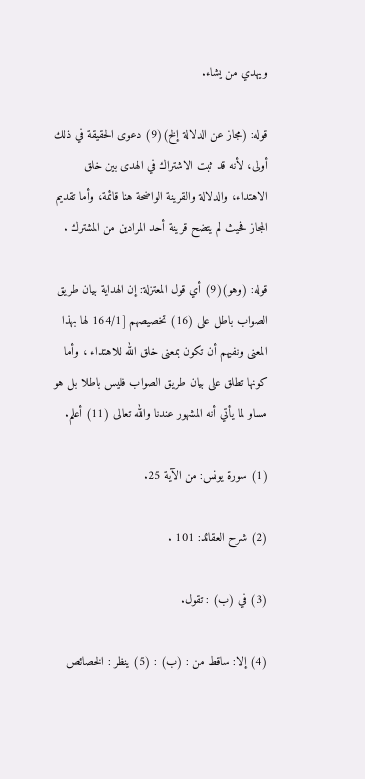ويهدي من يشاء.

قوله: (مجاز عن الدلالة إلخ)(9) دعوى الحقيقة في ذلك أولى، لأنه قد ثبت الاشتراك في الهدى بين خلق الاهتداء، والدلالة والقرينة الواضحة هنا قائمة، وأما تقديم المجاز فحيث لم يتضح قرينة أحد المرادين من المشترك .

قوله: (وهو)(9) أي قول المعتزلة: إن الهداية بيان طريق الصواب باطل على (16) تخصيصهم [164/1 لها بهذا المعنى ونفيهم أن تكون بمعنى خلق الله للاهتداء ، وأما كونها تطلق على بيان طريق الصواب فليس باطلا بل هو مساو لما يأتي أنه المشهور عندنا والله تعالى (11) أعلم.

(1) سورة يونس: من الآية 25.

(2) شرح العقائد: 101 .

(3) في (ب) : تقول.

(4) إلا: ساقط من : (ب) : (5) ينظر : الخصائص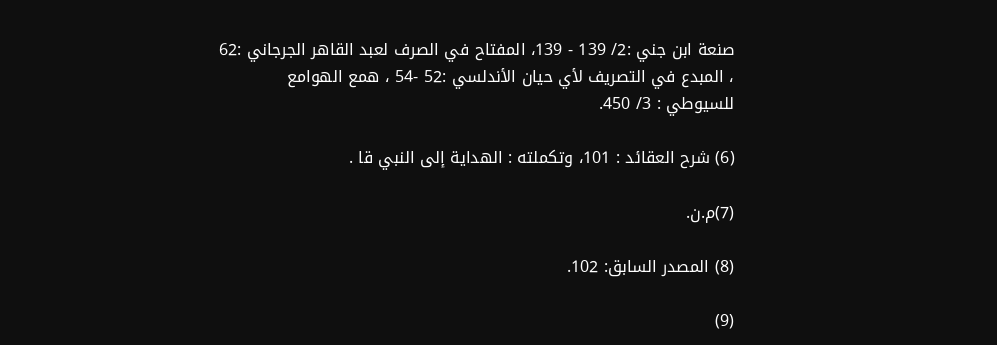صنعة ابن جني :2/ 139 - 139، المفتاح في الصرف لعبد القاهر الجرجاني :62 ، المبدع في التصريف لأي حيان الأندلسي :52 -54 ، همع الهوامع للسيوطي : 3/ 450.

(6) شرح العقائد : 101، وتكملته : الهداية إلى النبي قا .

(7)م.ن.

(8) المصدر السابق: 102.

(9)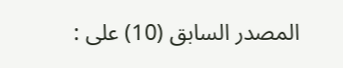المصدر السابق (10) على :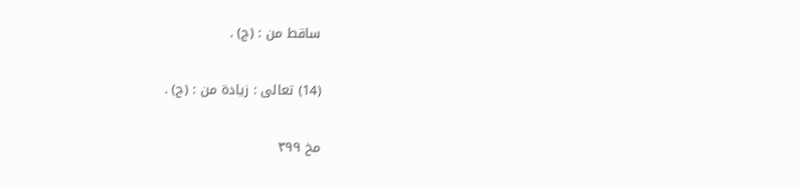ساقط من : (ج) .

(14) تعالى : زيادة من : (ج) .

مخ ۳۹۹